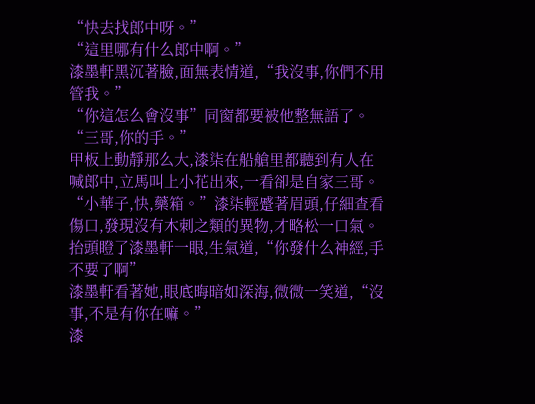“快去找郎中呀。”
“這里哪有什么郎中啊。”
漆墨軒黑沉著臉,面無表情道,“我沒事,你們不用管我。”
“你這怎么會沒事”同窗都要被他整無語了。
“三哥,你的手。”
甲板上動靜那么大,漆柒在船艙里都聽到有人在喊郎中,立馬叫上小花出來,一看卻是自家三哥。
“小華子,快,藥箱。”漆柒輕蹙著眉頭,仔細查看傷口,發現沒有木刺之類的異物,才略松一口氣。
抬頭瞪了漆墨軒一眼,生氣道,“你發什么神經,手不要了啊”
漆墨軒看著她,眼底晦暗如深海,微微一笑道,“沒事,不是有你在嘛。”
漆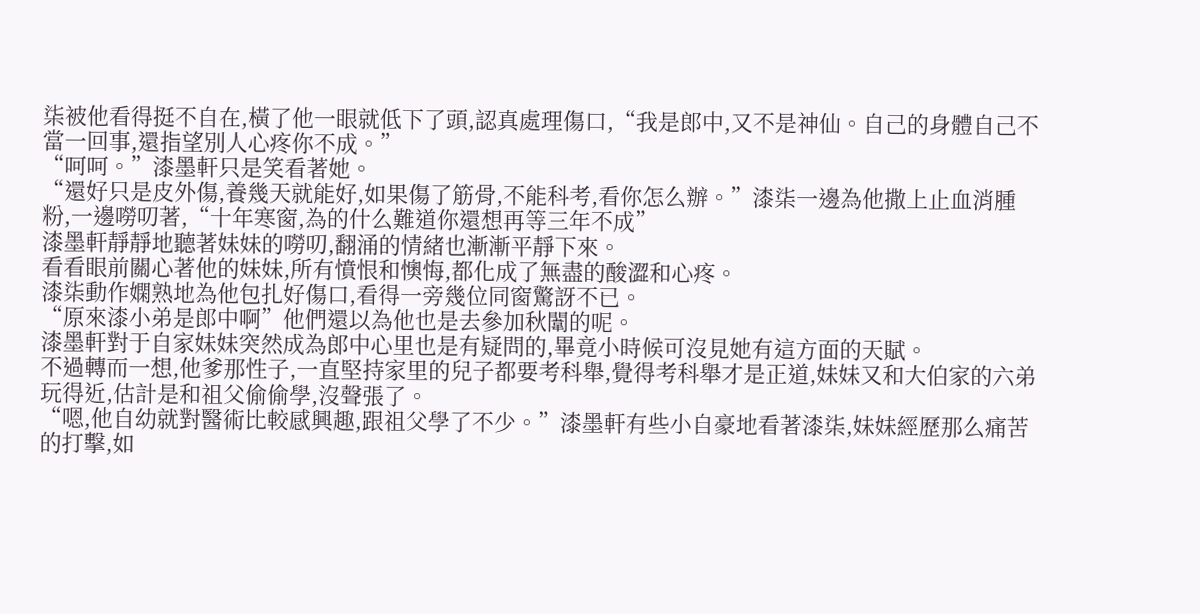柒被他看得挺不自在,橫了他一眼就低下了頭,認真處理傷口,“我是郎中,又不是神仙。自己的身體自己不當一回事,還指望別人心疼你不成。”
“呵呵。”漆墨軒只是笑看著她。
“還好只是皮外傷,養幾天就能好,如果傷了筋骨,不能科考,看你怎么辦。”漆柒一邊為他撒上止血消腫粉,一邊嘮叨著,“十年寒窗,為的什么難道你還想再等三年不成”
漆墨軒靜靜地聽著妹妹的嘮叨,翻涌的情緒也漸漸平靜下來。
看看眼前關心著他的妹妹,所有憤恨和懊悔,都化成了無盡的酸澀和心疼。
漆柒動作嫻熟地為他包扎好傷口,看得一旁幾位同窗驚訝不已。
“原來漆小弟是郎中啊”他們還以為他也是去參加秋闈的呢。
漆墨軒對于自家妹妹突然成為郎中心里也是有疑問的,畢竟小時候可沒見她有這方面的天賦。
不過轉而一想,他爹那性子,一直堅持家里的兒子都要考科舉,覺得考科舉才是正道,妹妹又和大伯家的六弟玩得近,估計是和祖父偷偷學,沒聲張了。
“嗯,他自幼就對醫術比較感興趣,跟祖父學了不少。”漆墨軒有些小自豪地看著漆柒,妹妹經歷那么痛苦的打擊,如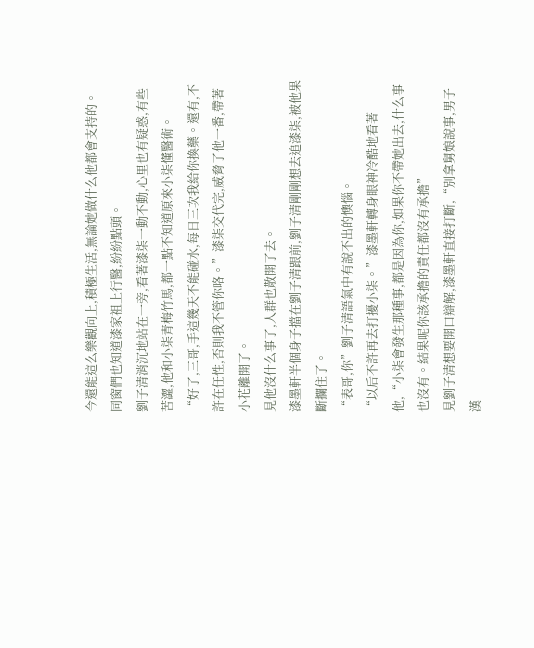今還能這么樂觀向上,積極生活,無論她做什么他都會支持的。
同窗們也知道漆家祖上行醫,紛紛點頭。
劉子清消沉地站在一旁,看著漆柒一動不動,心里也有疑惑,有些苦澀,他和小柒青梅竹馬,都一點不知道原來小柒懂醫術。
“好了,三哥,手這幾天不能碰水,每日三次我給你換藥。還有,不許在任性,否則我不管你咯。”漆柒交代完,威脅了他一番,帶著小花離開了。
見他沒什么事了,人群也散開了去。
漆墨軒半個身子擋在劉子清跟前,劉子清剛剛想去追漆柒,被他果斷攔住了。
“表哥,你”劉子清語氣中有說不出的懊惱。
“以后不許再去打擾小柒。”漆墨軒轉身眼神冷酷地看著他,“小柒會發生那種事,都是因為你,如果你不帶她出去,什么事也沒有。結果呢你該承擔的責任都沒有承擔”
見劉子清想要開口辯解,漆墨軒直接打斷,“別拿舅娘說事,男子漢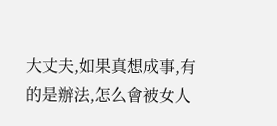大丈夫,如果真想成事,有的是辦法,怎么會被女人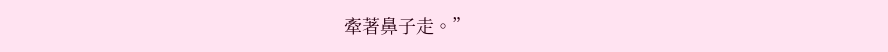牽著鼻子走。”